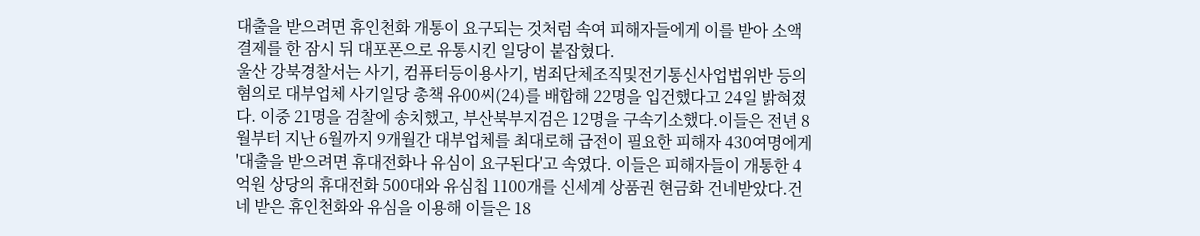대출을 받으려면 휴인천화 개통이 요구되는 것처럼 속여 피해자들에게 이를 받아 소액결제를 한 잠시 뒤 대포폰으로 유통시킨 일당이 붙잡혔다.
울산 강북경찰서는 사기, 컴퓨터등이용사기, 범죄단체조직및전기통신사업법위반 등의 혐의로 대부업체 사기일당 총책 유00씨(24)를 배합해 22명을 입건했다고 24일 밝혀졌다. 이중 21명을 검찰에 송치했고, 부산북부지검은 12명을 구속기소했다.이들은 전년 8월부터 지난 6월까지 9개월간 대부업체를 최대로해 급전이 필요한 피해자 430여명에게 '대출을 받으려면 휴대전화나 유심이 요구된다'고 속였다. 이들은 피해자들이 개통한 4억원 상당의 휴대전화 500대와 유심칩 1100개를 신세계 상품권 현금화 건네받았다.건네 받은 휴인천화와 유심을 이용해 이들은 18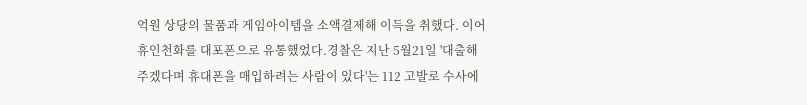억원 상당의 물품과 게임아이템을 소액결제해 이득을 취했다. 이어 휴인천화를 대포폰으로 유통했었다.경찰은 지난 5월21일 '대출해주겠다며 휴대폰을 매입하려는 사람이 있다'는 112 고발로 수사에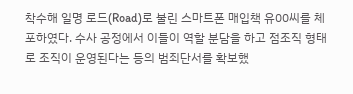착수해 일명 로드(Road)로 불린 스마트폰 매입책 유00씨를 체포하였다. 수사 공정에서 이들이 역할 분담을 하고 점조직 형태로 조직이 운영된다는 등의 범죄단서를 확보했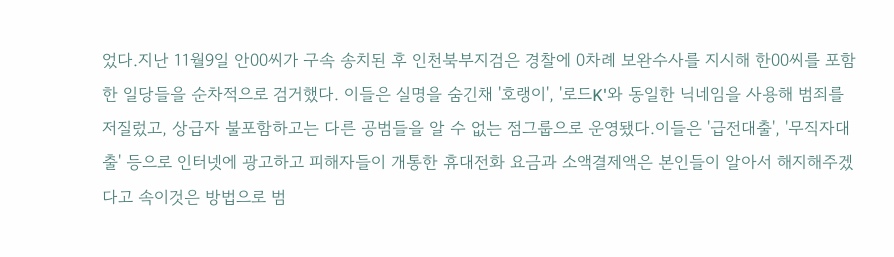었다.지난 11월9일 안00씨가 구속 송치된 후 인천북부지검은 경찰에 0차례 보완수사를 지시해 한00씨를 포함한 일당들을 순차적으로 검거했다. 이들은 실명을 숨긴채 '호랭이', '로드K'와 동일한 닉네임을 사용해 범죄를 저질렀고, 상급자 불포함하고는 다른 공범들을 알 수 없는 점그룹으로 운영됐다.이들은 '급전대출', '무직자대출' 등으로 인터넷에 광고하고 피해자들이 개통한 휴대전화 요금과 소액결제액은 본인들이 알아서 해지해주겠다고 속이것은 방법으로 범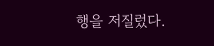행을 저질렀다.